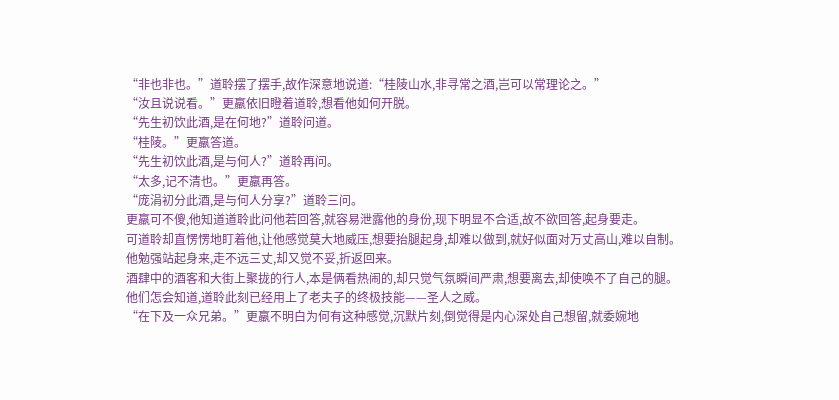“非也非也。”道聆摆了摆手,故作深意地说道:“桂陵山水,非寻常之酒,岂可以常理论之。”
“汝且说说看。”更羸依旧瞪着道聆,想看他如何开脱。
“先生初饮此酒,是在何地?”道聆问道。
“桂陵。”更羸答道。
“先生初饮此酒,是与何人?”道聆再问。
“太多,记不清也。”更羸再答。
“庞涓初分此酒,是与何人分享?”道聆三问。
更羸可不傻,他知道道聆此问他若回答,就容易泄露他的身份,现下明显不合适,故不欲回答,起身要走。
可道聆却直愣愣地盯着他,让他感觉莫大地威压,想要抬腿起身,却难以做到,就好似面对万丈高山,难以自制。
他勉强站起身来,走不远三丈,却又觉不妥,折返回来。
酒肆中的酒客和大街上聚拢的行人,本是俩看热闹的,却只觉气氛瞬间严肃,想要离去,却使唤不了自己的腿。
他们怎会知道,道聆此刻已经用上了老夫子的终极技能——圣人之威。
“在下及一众兄弟。”更羸不明白为何有这种感觉,沉默片刻,倒觉得是内心深处自己想留,就委婉地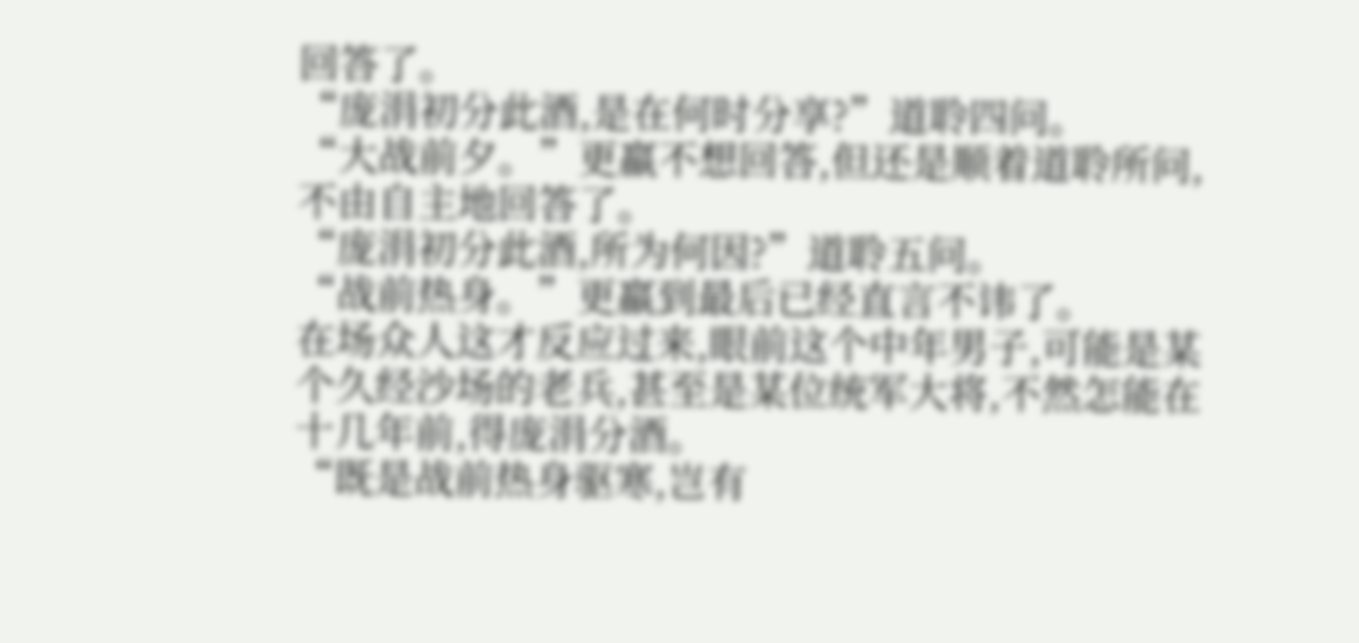回答了。
“庞涓初分此酒,是在何时分享?”道聆四问。
“大战前夕。”更羸不想回答,但还是顺着道聆所问,不由自主地回答了。
“庞涓初分此酒,所为何因?”道聆五问。
“战前热身。”更羸到最后已经直言不讳了。
在场众人这才反应过来,眼前这个中年男子,可能是某个久经沙场的老兵,甚至是某位统军大将,不然怎能在十几年前,得庞涓分酒。
“既是战前热身驱寒,岂有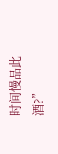时间慢品此酒?”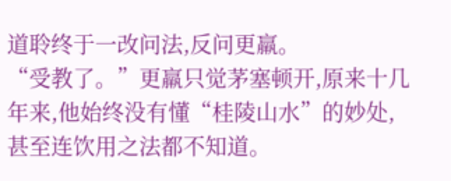道聆终于一改问法,反问更羸。
“受教了。”更羸只觉茅塞顿开,原来十几年来,他始终没有懂“桂陵山水”的妙处,甚至连饮用之法都不知道。